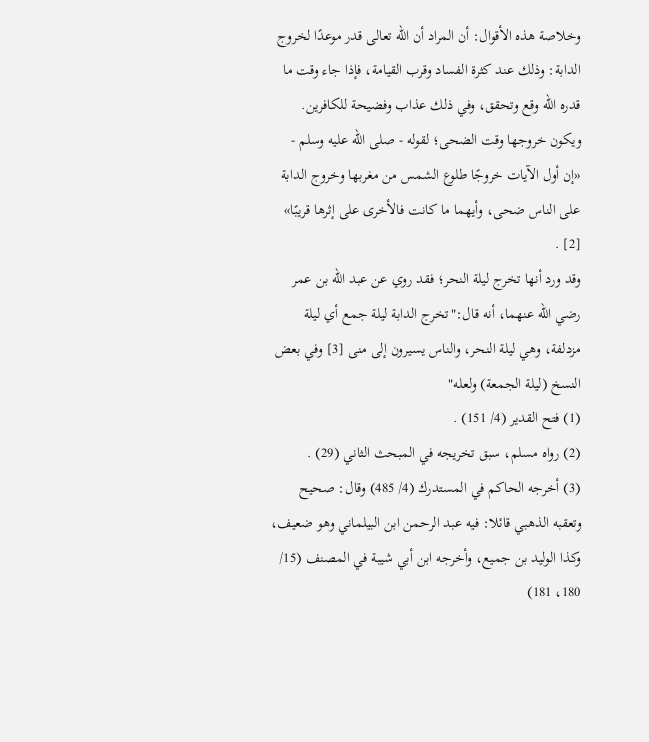وخلاصة هذه الأقوال: أن المراد أن الله تعالى قدر موعدًا لخروج الدابة: وذلك عند كثرة الفساد وقرب القيامة، فإذا جاء وقت ما قدره الله وقع وتحقق، وفي ذلك عذاب وفضيحة للكافرين.
ويكون خروجها وقت الضحى؛ لقوله - صلى الله عليه وسلم - «إن أول الآيات خروجًا طلوع الشمس من مغربها وخروج الدابة على الناس ضحى، وأيهما ما كانت فالأخرى على إثرها قريبًا» [2] .
وقد ورد أنها تخرج ليلة النحر؛ فقد روي عن عبد الله بن عمر رضي الله عنهما، أنه قال:"تخرج الدابة ليلة جمع أي ليلة مزدلفة، وهي ليلة النحر، والناس يسيرون إلى منى [3] وفي بعض النسخ (ليلة الجمعة) ولعله"
(1) فتح القدير (4/ 151) .
(2) رواه مسلم، سبق تخريجه في المبحث الثاني (29) .
(3) أخرجه الحاكم في المستدرك (4/ 485) وقال: صحيح وتعقبه الذهبي قائلا: فيه عبد الرحمن ابن البيلماني وهو ضعيف، وكذا الوليد بن جميع، وأخرجه ابن أبي شيبة في المصنف (15/ 180، 181)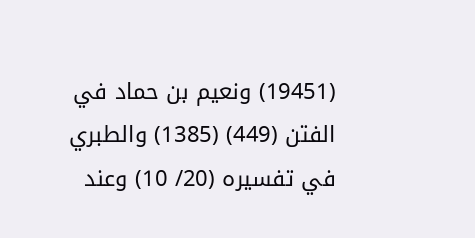(19451) ونعيم بن حماد في الفتن (449) (1385) والطبري في تفسيره (20/ 10) وعند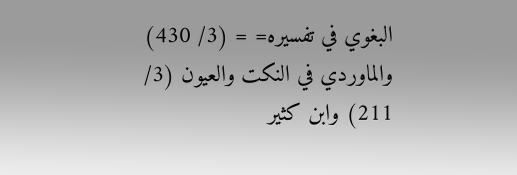البغوي في تفسيره= = (3/ 430) والماوردي في النكت والعيون (3/ 211) وابن كثير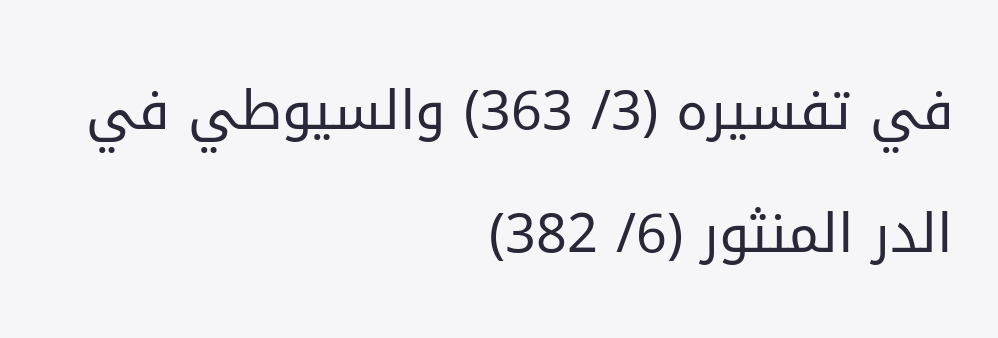في تفسيره (3/ 363) والسيوطي في الدر المنثور (6/ 382)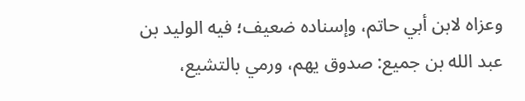وعزاه لابن أبي حاتم، وإسناده ضعيف؛ فيه الوليد بن عبد الله بن جميع: صدوق يهم، ورمي بالتشيع،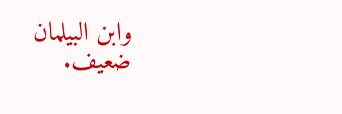وابن البيلمان ضعيف.